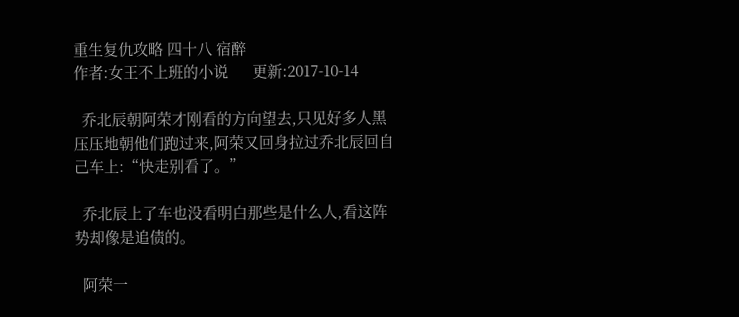重生复仇攻略 四十八 宿醉
作者:女王不上班的小说      更新:2017-10-14

  乔北辰朝阿荣才刚看的方向望去,只见好多人黑压压地朝他们跑过来,阿荣又回身拉过乔北辰回自己车上:“快走别看了。”

  乔北辰上了车也没看明白那些是什么人,看这阵势却像是追债的。

  阿荣一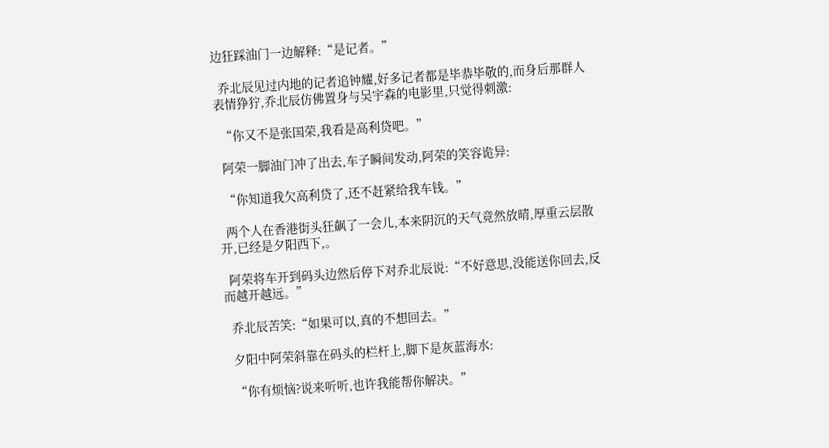边狂踩油门一边解释:“是记者。”

  乔北辰见过内地的记者追钟耀,好多记者都是毕恭毕敬的,而身后那群人表情狰狞,乔北辰仿佛置身与吴宇森的电影里,只觉得刺激:

  “你又不是张国荣,我看是高利贷吧。”

  阿荣一脚油门冲了出去,车子瞬间发动,阿荣的笑容诡异:

  “你知道我欠高利贷了,还不赶紧给我车钱。”

  两个人在香港街头狂飙了一会儿,本来阴沉的天气竟然放晴,厚重云层散开,已经是夕阳西下,。

  阿荣将车开到码头边然后停下对乔北辰说:“不好意思,没能送你回去,反而越开越远。”

  乔北辰苦笑:“如果可以,真的不想回去。”

  夕阳中阿荣斜靠在码头的栏杆上,脚下是灰蓝海水:

  “你有烦恼?说来听听,也许我能帮你解决。”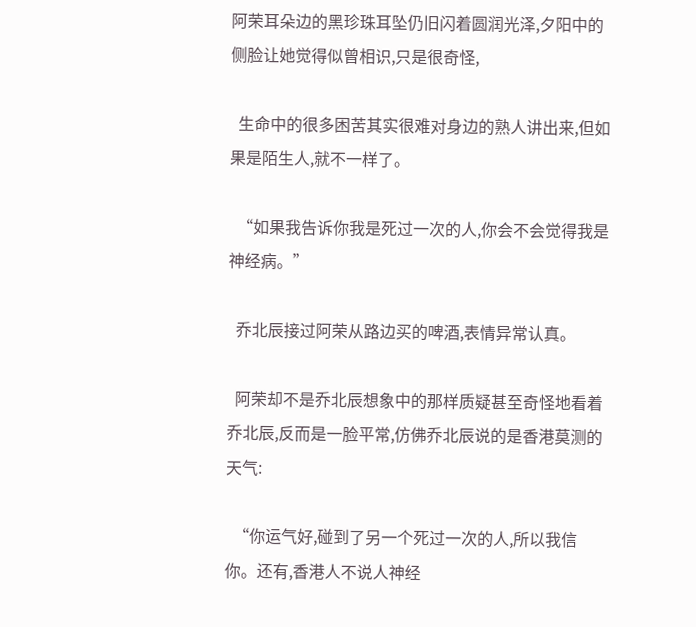阿荣耳朵边的黑珍珠耳坠仍旧闪着圆润光泽,夕阳中的侧脸让她觉得似曾相识,只是很奇怪,

  生命中的很多困苦其实很难对身边的熟人讲出来,但如果是陌生人,就不一样了。

  “如果我告诉你我是死过一次的人,你会不会觉得我是神经病。”

  乔北辰接过阿荣从路边买的啤酒,表情异常认真。

  阿荣却不是乔北辰想象中的那样质疑甚至奇怪地看着乔北辰,反而是一脸平常,仿佛乔北辰说的是香港莫测的天气:

  “你运气好,碰到了另一个死过一次的人,所以我信你。还有,香港人不说人神经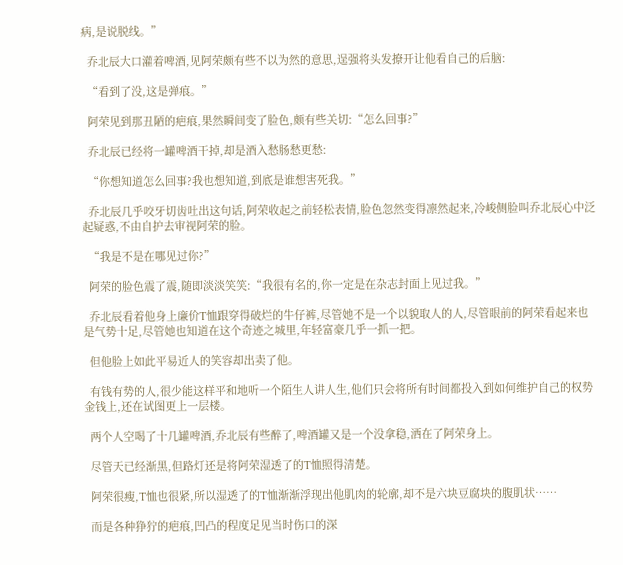病,是说脱线。”

  乔北辰大口灌着啤酒,见阿荣颇有些不以为然的意思,逞强将头发撩开让他看自己的后脑:

  “看到了没,这是弹痕。”

  阿荣见到那丑陋的疤痕,果然瞬间变了脸色,颇有些关切:“怎么回事?”

  乔北辰已经将一罐啤酒干掉,却是酒入愁肠愁更愁:

  “你想知道怎么回事?我也想知道,到底是谁想害死我。”

  乔北辰几乎咬牙切齿吐出这句话,阿荣收起之前轻松表情,脸色忽然变得凛然起来,冷峻侧脸叫乔北辰心中泛起疑惑,不由自护去审视阿荣的脸。

  “我是不是在哪见过你?”

  阿荣的脸色震了震,随即淡淡笑笑:“我很有名的,你一定是在杂志封面上见过我。”

  乔北辰看着他身上廉价T恤跟穿得破烂的牛仔裤,尽管她不是一个以貌取人的人,尽管眼前的阿荣看起来也是气势十足,尽管她也知道在这个奇迹之城里,年轻富豪几乎一抓一把。

  但他脸上如此平易近人的笑容却出卖了他。

  有钱有势的人,很少能这样平和地听一个陌生人讲人生,他们只会将所有时间都投入到如何维护自己的权势金钱上,还在试图更上一层楼。

  两个人空喝了十几罐啤酒,乔北辰有些醉了,啤酒罐又是一个没拿稳,洒在了阿荣身上。

  尽管天已经渐黑,但路灯还是将阿荣湿透了的T恤照得清楚。

  阿荣很瘦,T恤也很紧,所以湿透了的T恤渐渐浮现出他肌肉的轮廓,却不是六块豆腐块的腹肌状……

  而是各种狰狞的疤痕,凹凸的程度足见当时伤口的深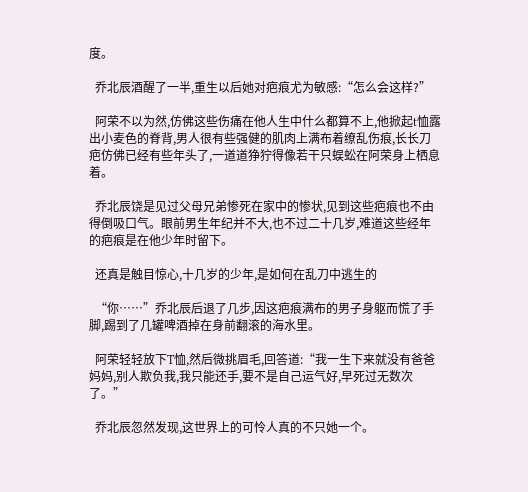度。

  乔北辰酒醒了一半,重生以后她对疤痕尤为敏感:“怎么会这样?”

  阿荣不以为然,仿佛这些伤痛在他人生中什么都算不上,他掀起t恤露出小麦色的脊背,男人很有些强健的肌肉上满布着缭乱伤痕,长长刀疤仿佛已经有些年头了,一道道狰狞得像若干只蜈蚣在阿荣身上栖息着。

  乔北辰饶是见过父母兄弟惨死在家中的惨状,见到这些疤痕也不由得倒吸口气。眼前男生年纪并不大,也不过二十几岁,难道这些经年的疤痕是在他少年时留下。

  还真是触目惊心,十几岁的少年,是如何在乱刀中逃生的

  “你……”乔北辰后退了几步,因这疤痕满布的男子身躯而慌了手脚,踢到了几罐啤酒掉在身前翻滚的海水里。

  阿荣轻轻放下T恤,然后微挑眉毛,回答道:“我一生下来就没有爸爸妈妈,别人欺负我,我只能还手,要不是自己运气好,早死过无数次了。”

  乔北辰忽然发现,这世界上的可怜人真的不只她一个。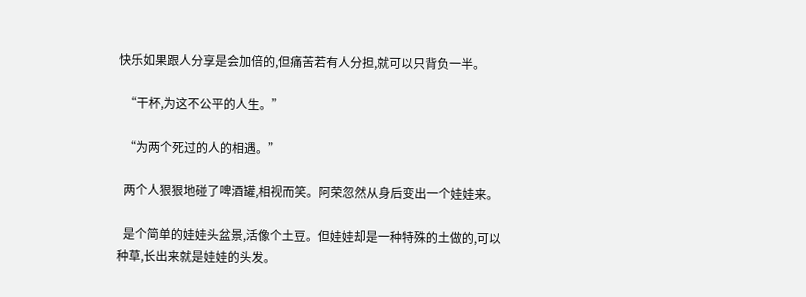快乐如果跟人分享是会加倍的,但痛苦若有人分担,就可以只背负一半。

  “干杯,为这不公平的人生。”

  “为两个死过的人的相遇。”

  两个人狠狠地碰了啤酒罐,相视而笑。阿荣忽然从身后变出一个娃娃来。

  是个简单的娃娃头盆景,活像个土豆。但娃娃却是一种特殊的土做的,可以种草,长出来就是娃娃的头发。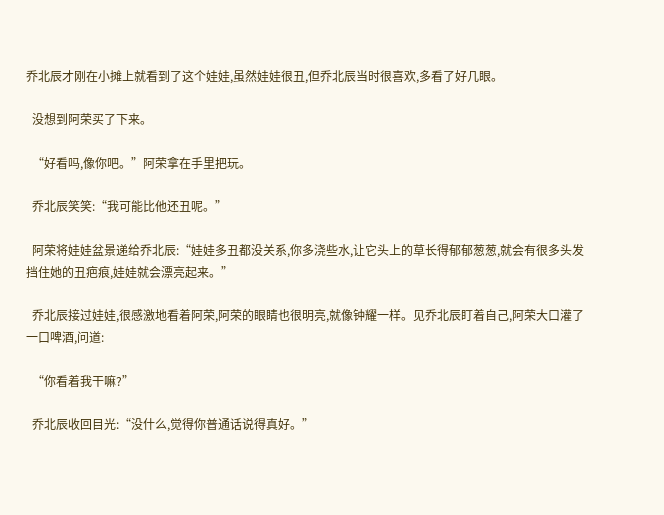乔北辰才刚在小摊上就看到了这个娃娃,虽然娃娃很丑,但乔北辰当时很喜欢,多看了好几眼。

  没想到阿荣买了下来。

  “好看吗,像你吧。”阿荣拿在手里把玩。

  乔北辰笑笑:“我可能比他还丑呢。”

  阿荣将娃娃盆景递给乔北辰:“娃娃多丑都没关系,你多浇些水,让它头上的草长得郁郁葱葱,就会有很多头发挡住她的丑疤痕,娃娃就会漂亮起来。”

  乔北辰接过娃娃,很感激地看着阿荣,阿荣的眼睛也很明亮,就像钟耀一样。见乔北辰盯着自己,阿荣大口灌了一口啤酒,问道:

  “你看着我干嘛?”

  乔北辰收回目光:“没什么,觉得你普通话说得真好。”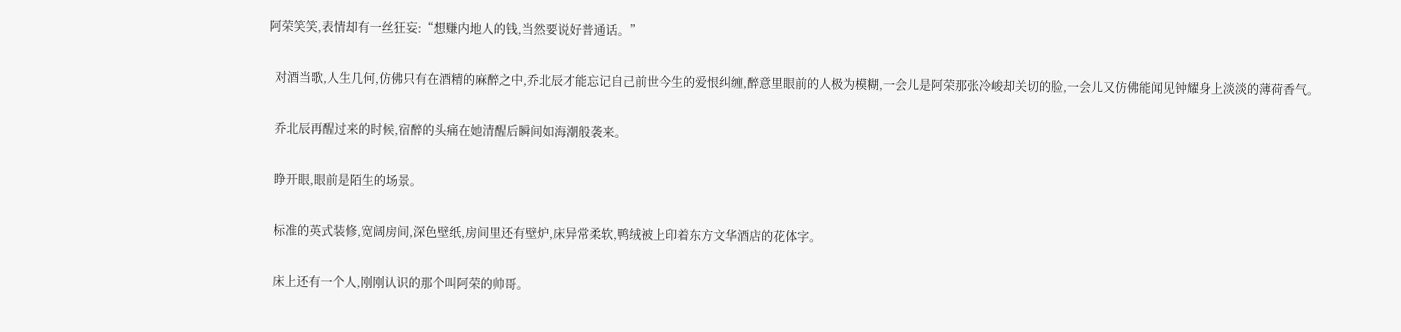阿荣笑笑,表情却有一丝狂妄:“想赚内地人的钱,当然要说好普通话。”

  对酒当歌,人生几何,仿佛只有在酒精的麻醉之中,乔北辰才能忘记自己前世今生的爱恨纠缠,醉意里眼前的人极为模糊,一会儿是阿荣那张冷峻却关切的脸,一会儿又仿佛能闻见钟耀身上淡淡的薄荷香气。

  乔北辰再醒过来的时候,宿醉的头痛在她清醒后瞬间如海潮般袭来。

  睁开眼,眼前是陌生的场景。

  标准的英式装修,宽阔房间,深色壁纸,房间里还有壁炉,床异常柔软,鸭绒被上印着东方文华酒店的花体字。

  床上还有一个人,刚刚认识的那个叫阿荣的帅哥。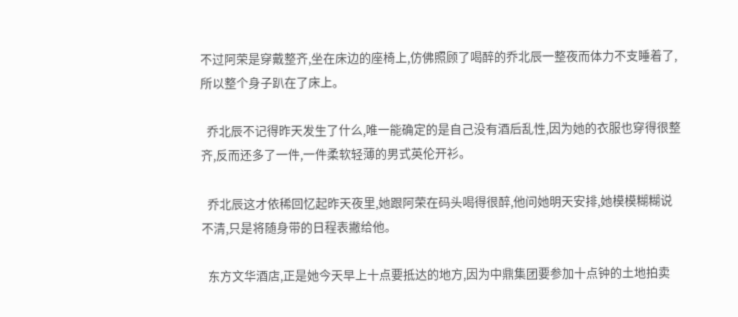不过阿荣是穿戴整齐,坐在床边的座椅上,仿佛照顾了喝醉的乔北辰一整夜而体力不支睡着了,所以整个身子趴在了床上。

  乔北辰不记得昨天发生了什么,唯一能确定的是自己没有酒后乱性,因为她的衣服也穿得很整齐,反而还多了一件,一件柔软轻薄的男式英伦开衫。

  乔北辰这才依稀回忆起昨天夜里,她跟阿荣在码头喝得很醉,他问她明天安排,她模模糊糊说不清,只是将随身带的日程表撇给他。

  东方文华酒店,正是她今天早上十点要抵达的地方,因为中鼎集团要参加十点钟的土地拍卖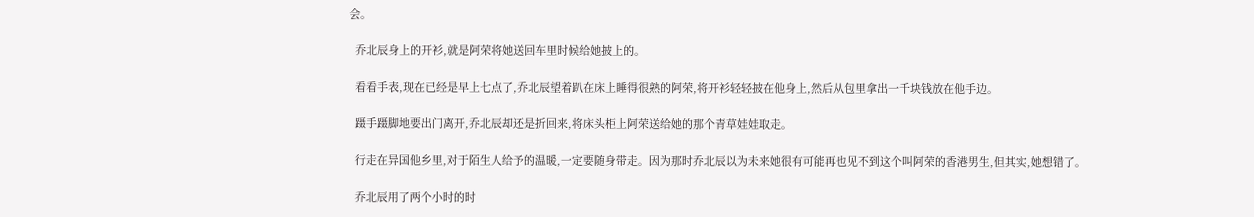会。

  乔北辰身上的开衫,就是阿荣将她送回车里时候给她披上的。

  看看手表,现在已经是早上七点了,乔北辰望着趴在床上睡得很熟的阿荣,将开衫轻轻披在他身上,然后从包里拿出一千块钱放在他手边。

  蹑手蹑脚地要出门离开,乔北辰却还是折回来,将床头柜上阿荣送给她的那个青草娃娃取走。

  行走在异国他乡里,对于陌生人给予的温暖,一定要随身带走。因为那时乔北辰以为未来她很有可能再也见不到这个叫阿荣的香港男生,但其实,她想错了。

  乔北辰用了两个小时的时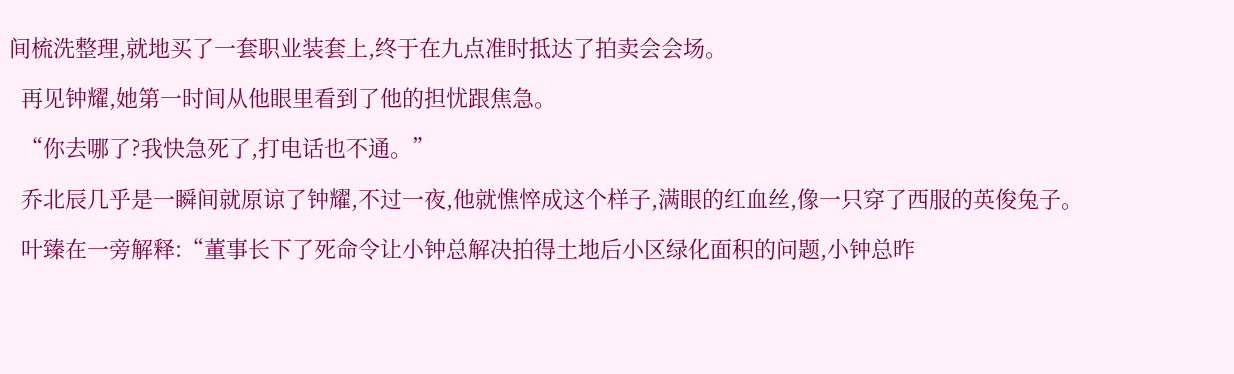间梳洗整理,就地买了一套职业装套上,终于在九点准时抵达了拍卖会会场。

  再见钟耀,她第一时间从他眼里看到了他的担忧跟焦急。

  “你去哪了?我快急死了,打电话也不通。”

  乔北辰几乎是一瞬间就原谅了钟耀,不过一夜,他就憔悴成这个样子,满眼的红血丝,像一只穿了西服的英俊兔子。

  叶臻在一旁解释:“董事长下了死命令让小钟总解决拍得土地后小区绿化面积的问题,小钟总昨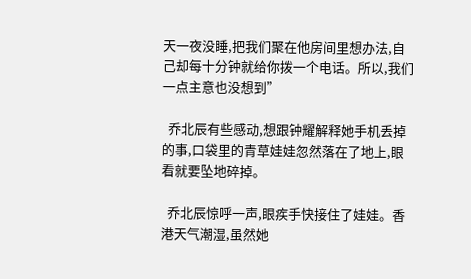天一夜没睡,把我们聚在他房间里想办法,自己却每十分钟就给你拨一个电话。所以,我们一点主意也没想到”

  乔北辰有些感动,想跟钟耀解释她手机丢掉的事,口袋里的青草娃娃忽然落在了地上,眼看就要坠地碎掉。

  乔北辰惊呼一声,眼疾手快接住了娃娃。香港天气潮湿,虽然她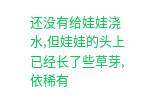还没有给娃娃浇水,但娃娃的头上已经长了些草芽,依稀有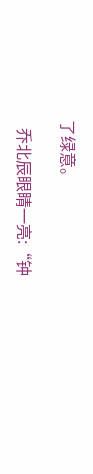了绿意。

  乔北辰眼睛一亮:“钟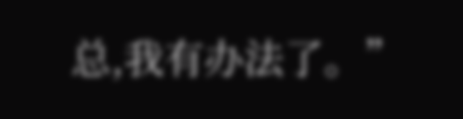总,我有办法了。”